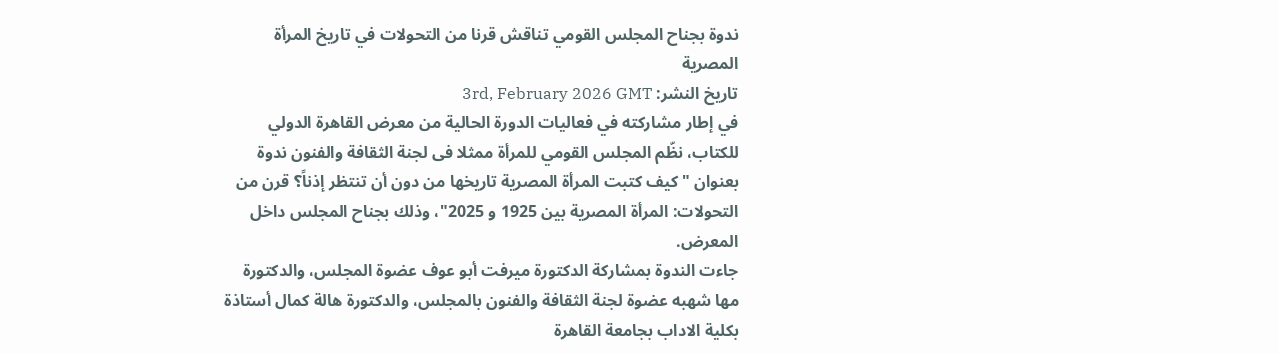ندوة بجناح المجلس القومي تناقش قرنا من التحولات في تاريخ المرأة المصرية
تاريخ النشر: 3rd, February 2026 GMT
في إطار مشاركته في فعاليات الدورة الحالية من معرض القاهرة الدولي للكتاب، نظّم المجلس القومي للمرأة ممثلا فى لجنة الثقافة والفنون ندوة بعنوان "كيف كتبت المرأة المصرية تاريخها من دون أن تنتظر إذناً؟ قرن من التحولات: المرأة المصرية بين 1925 و 2025"، وذلك بجناح المجلس داخل المعرض.
جاءت الندوة بمشاركة الدكتورة ميرفت أبو عوف عضوة المجلس، والدكتورة مها شهبه عضوة لجنة الثقافة والفنون بالمجلس، والدكتورة هالة كمال أستاذة بكلية الاداب بجامعة القاهرة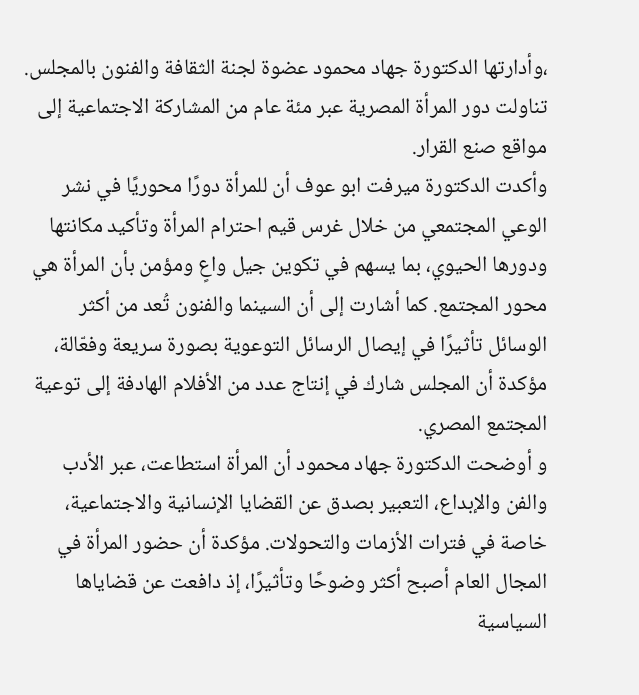،وأدارتها الدكتورة جهاد محمود عضوة لجنة الثقافة والفنون بالمجلس.
تناولت دور المرأة المصرية عبر مئة عام من المشاركة الاجتماعية إلى مواقع صنع القرار.
وأكدت الدكتورة ميرفت ابو عوف أن للمرأة دورًا محوريًا في نشر الوعي المجتمعي من خلال غرس قيم احترام المرأة وتأكيد مكانتها ودورها الحيوي، بما يسهم في تكوين جيل واعٍ ومؤمن بأن المرأة هي محور المجتمع. كما أشارت إلى أن السينما والفنون تُعد من أكثر الوسائل تأثيرًا في إيصال الرسائل التوعوية بصورة سريعة وفعّالة، مؤكدة أن المجلس شارك في إنتاج عدد من الأفلام الهادفة إلى توعية المجتمع المصري.
و أوضحت الدكتورة جهاد محمود أن المرأة استطاعت، عبر الأدب والفن والإبداع، التعبير بصدق عن القضايا الإنسانية والاجتماعية، خاصة في فترات الأزمات والتحولات. مؤكدة أن حضور المرأة في المجال العام أصبح أكثر وضوحًا وتأثيرًا، إذ دافعت عن قضاياها السياسية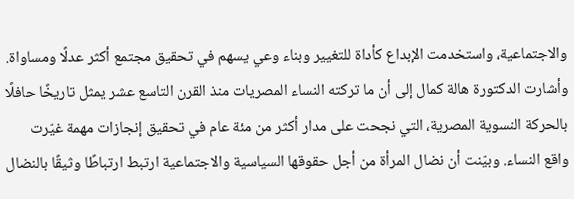والاجتماعية، واستخدمت الإبداع كأداة للتغيير وبناء وعي يسهم في تحقيق مجتمع أكثر عدلًا ومساواة.
وأشارت الدكتورة هالة كمال إلى أن ما تركته النساء المصريات منذ القرن التاسع عشر يمثل تاريخًا حافلًا بالحركة النسوية المصرية، التي نجحت على مدار أكثر من مئة عام في تحقيق إنجازات مهمة غيّرت واقع النساء. وبيّنت أن نضال المرأة من أجل حقوقها السياسية والاجتماعية ارتبط ارتباطًا وثيقًا بالنضال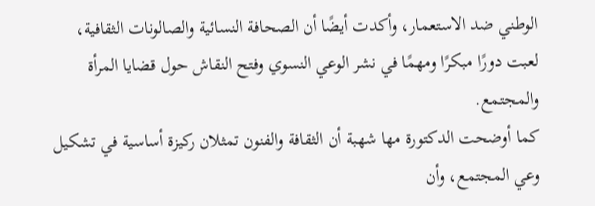الوطني ضد الاستعمار، وأكدت أيضًا أن الصحافة النسائية والصالونات الثقافية،
لعبت دورًا مبكرًا ومهمًا في نشر الوعي النسوي وفتح النقاش حول قضايا المرأة والمجتمع.
كما أوضحت الدكتورة مها شهبة أن الثقافة والفنون تمثلان ركيزة أساسية في تشكيل وعي المجتمع، وأن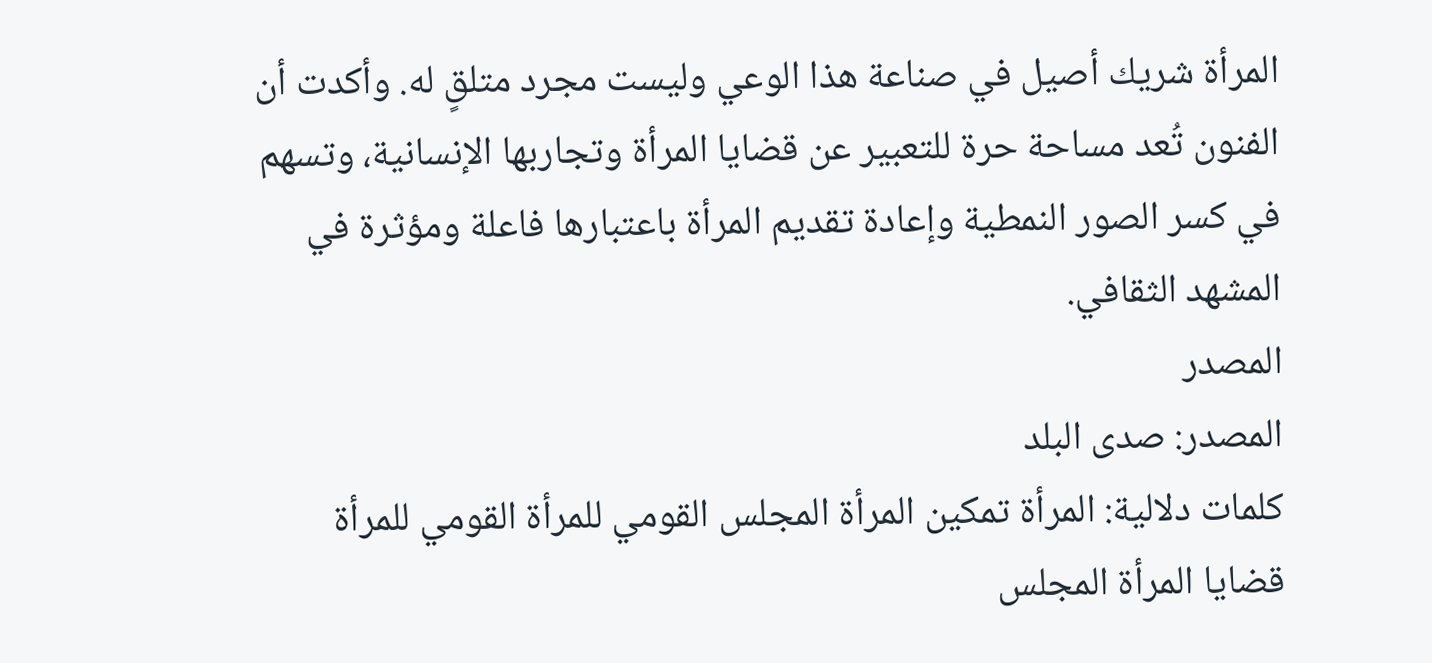المرأة شريك أصيل في صناعة هذا الوعي وليست مجرد متلقٍ له. وأكدت أن الفنون تُعد مساحة حرة للتعبير عن قضايا المرأة وتجاربها الإنسانية، وتسهم في كسر الصور النمطية وإعادة تقديم المرأة باعتبارها فاعلة ومؤثرة في المشهد الثقافي.
المصدر
المصدر: صدى البلد
كلمات دلالية: المرأة تمكين المرأة المجلس القومي للمرأة القومي للمرأة قضايا المرأة المجلس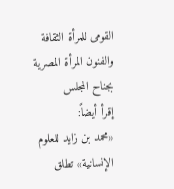القومی للمرأة الثقافة والفنون المرأة المصریة بجناح المجلس
إقرأ أيضاً:
«محمد بن زايد للعلوم الإنسانية» تطلق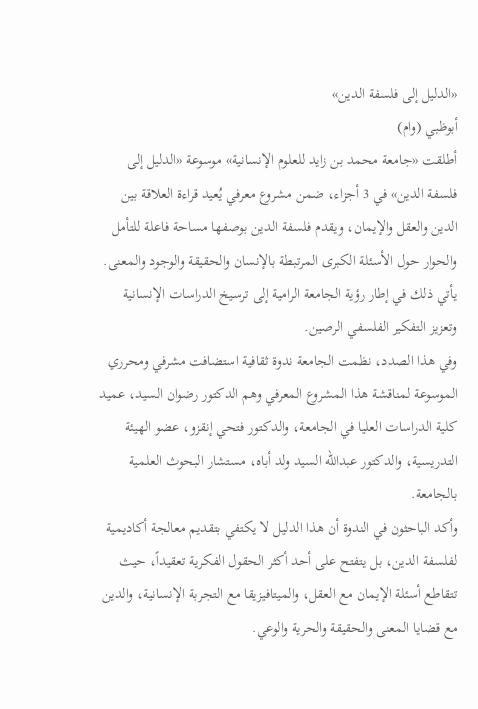«الدليل إلى فلسفة الدين»
أبوظبي (وام)
أطلقت «جامعة محمد بن زايد للعلوم الإنسانية» موسوعة «الدليل إلى فلسفة الدين» في 3 أجزاء، ضمن مشروع معرفي يُعيد قراءة العلاقة بين الدين والعقل والإيمان، ويقدم فلسفة الدين بوصفها مساحة فاعلة للتأمل والحوار حول الأسئلة الكبرى المرتبطة بالإنسان والحقيقة والوجود والمعنى.
يأتي ذلك في إطار رؤية الجامعة الرامية إلى ترسيخ الدراسات الإنسانية وتعزيز التفكير الفلسفي الرصين.
وفي هذا الصدد، نظمت الجامعة ندوة ثقافية استضافت مشرفي ومحرري الموسوعة لمناقشة هذا المشروع المعرفي وهم الدكتور رضوان السيد، عميد كلية الدراسات العليا في الجامعة، والدكتور فتحي إنقزو، عضو الهيئة التدريسية، والدكتور عبدالله السيد ولد أباه، مستشار البحوث العلمية بالجامعة.
وأكد الباحثون في الندوة أن هذا الدليل لا يكتفي بتقديم معالجة أكاديمية لفلسفة الدين، بل يتفتح على أحد أكثر الحقول الفكرية تعقيداً، حيث تتقاطع أسئلة الإيمان مع العقل، والميتافيزيقا مع التجربة الإنسانية، والدين مع قضايا المعنى والحقيقة والحرية والوعي.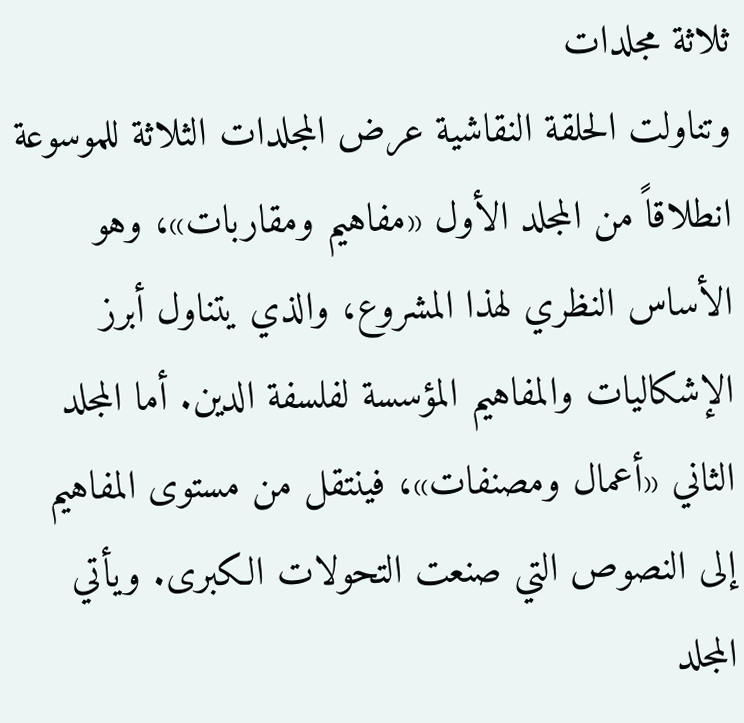ثلاثة مجلدات
وتناولت الحلقة النقاشية عرض المجلدات الثلاثة للموسوعة انطلاقاً من المجلد الأول «مفاهيم ومقاربات»، وهو الأساس النظري لهذا المشروع، والذي يتناول أبرز الإشكاليات والمفاهيم المؤسسة لفلسفة الدين. أما المجلد الثاني «أعمال ومصنفات»، فينتقل من مستوى المفاهيم إلى النصوص التي صنعت التحولات الكبرى. ويأتي المجلد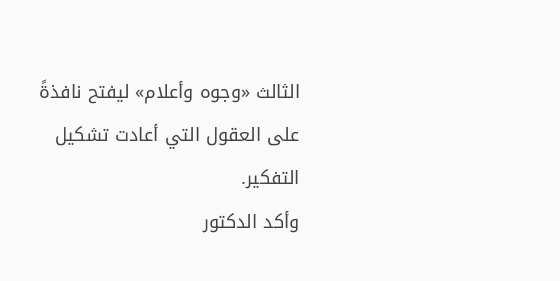الثالث «وجوه وأعلام» ليفتح نافذةً على العقول التي أعادت تشكيل التفكير.
وأكد الدكتور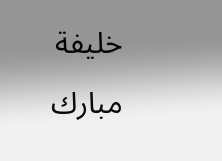خليفة مبارك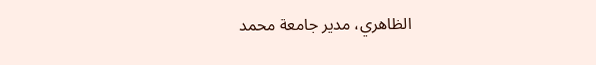الظاهري، مدير جامعة محمد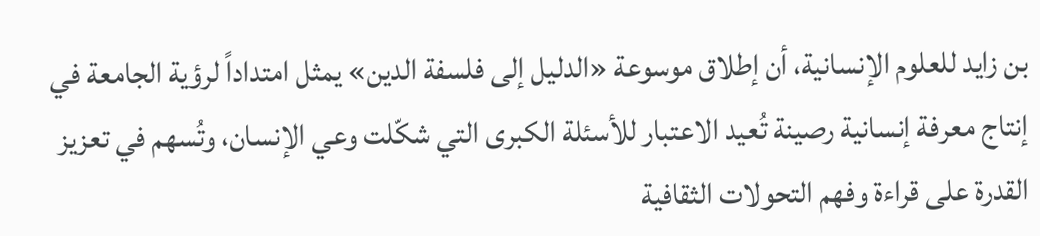بن زايد للعلوم الإنسانية، أن إطلاق موسوعة «الدليل إلى فلسفة الدين» يمثل امتداداً لرؤية الجامعة في إنتاج معرفة إنسانية رصينة تُعيد الاعتبار للأسئلة الكبرى التي شكّلت وعي الإنسان، وتُسهم في تعزيز القدرة على قراءة وفهم التحولات الثقافية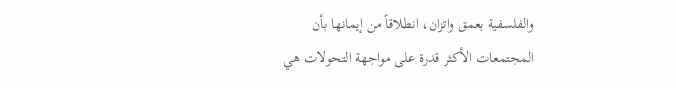والفلسفية بعمق واتزان، انطلاقاً من إيمانها بأن المجتمعات الأكثر قدرة على مواجهة التحولات هي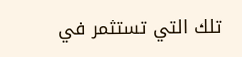تلك التي تستثمر في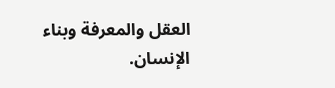العقل والمعرفة وبناء الإنسان.